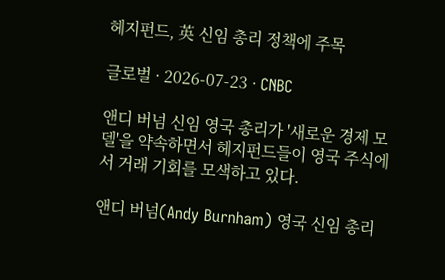헤지펀드, 英 신임 총리 정책에 주목

글로벌 · 2026-07-23 · CNBC

앤디 버넘 신임 영국 총리가 '새로운 경제 모델'을 약속하면서 헤지펀드들이 영국 주식에서 거래 기회를 모색하고 있다.

앤디 버넘(Andy Burnham) 영국 신임 총리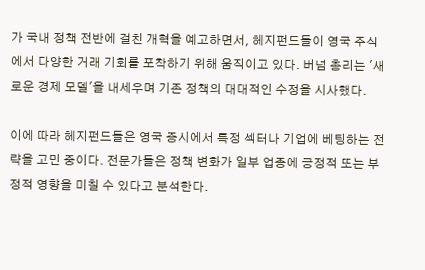가 국내 정책 전반에 걸친 개혁을 예고하면서, 헤지펀드들이 영국 주식에서 다양한 거래 기회를 포착하기 위해 움직이고 있다. 버넘 총리는 '새로운 경제 모델'을 내세우며 기존 정책의 대대적인 수정을 시사했다.

이에 따라 헤지펀드들은 영국 증시에서 특정 섹터나 기업에 베팅하는 전략을 고민 중이다. 전문가들은 정책 변화가 일부 업종에 긍정적 또는 부정적 영향을 미칠 수 있다고 분석한다.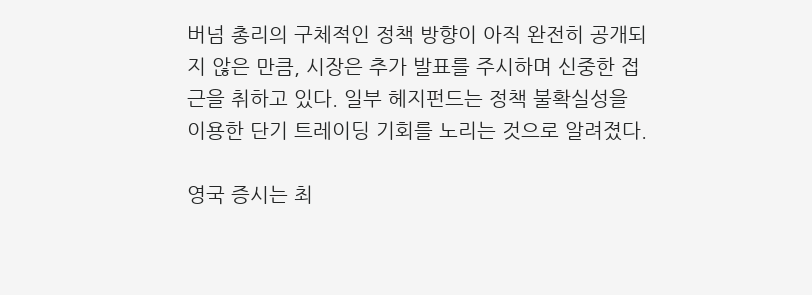버넘 총리의 구체적인 정책 방향이 아직 완전히 공개되지 않은 만큼, 시장은 추가 발표를 주시하며 신중한 접근을 취하고 있다. 일부 헤지펀드는 정책 불확실성을 이용한 단기 트레이딩 기회를 노리는 것으로 알려졌다.

영국 증시는 최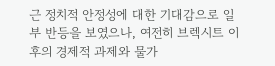근 정치적 안정성에 대한 기대감으로 일부 반등을 보였으나, 여전히 브렉시트 이후의 경제적 과제와 물가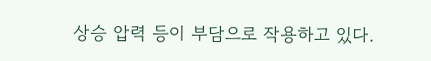상승 압력 등이 부담으로 작용하고 있다.